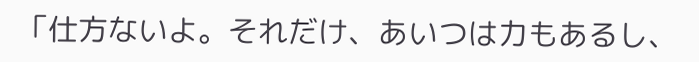「仕方ないよ。それだけ、あいつは力もあるし、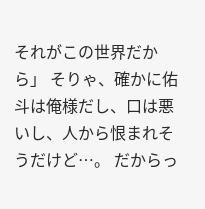それがこの世界だから」 そりゃ、確かに佑斗は俺様だし、口は悪いし、人から恨まれそうだけど…。 だからっ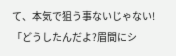て、本気で狙う事ないじゃない! 「どうしたんだよ?眉間にシ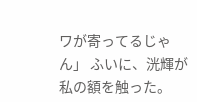ワが寄ってるじゃん」 ふいに、洸輝が私の額を触った。